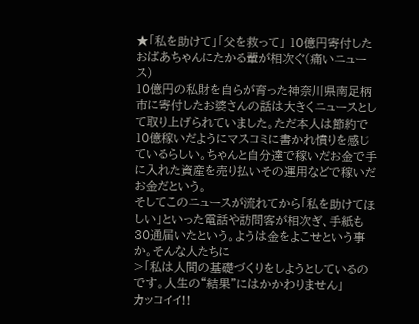★「私を助けて」「父を救って」 10億円寄付したおばあちゃんにたかる輩が相次ぐ(痛いニュース)
10億円の私財を自らが育った神奈川県南足柄市に寄付したお婆さんの話は大きくニュースとして取り上げられていました。ただ本人は節約で10億稼いだようにマスコミに書かれ憤りを感じているらしい。ちゃんと自分達で稼いだお金で手に入れた資産を売り払いその運用などで稼いだお金だという。
そしてこのニュースが流れてから「私を助けてほしい」といった電話や訪問客が相次ぎ、手紙も30通届いたという。ようは金をよこせという事か。そんな人たちに
>「私は人間の基礎づくりをしようとしているのです。人生の“結果”にはかかわりません」
カッコイイ!!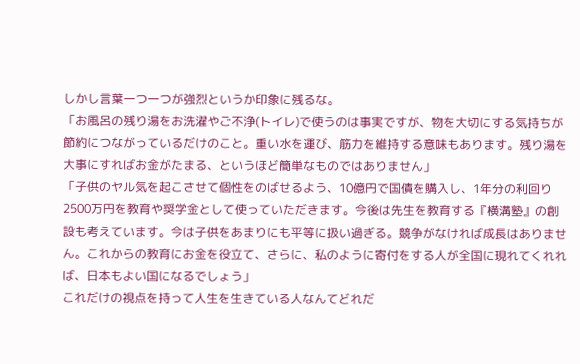しかし言葉一つ一つが強烈というか印象に残るな。
「お風呂の残り湯をお洗濯やご不浄(トイレ)で使うのは事実ですが、物を大切にする気持ちが節約につながっているだけのこと。重い水を運び、筋力を維持する意味もあります。残り湯を大事にすればお金がたまる、というほど簡単なものではありません」
「子供のヤル気を起こさせて個性をのばせるよう、10億円で国債を購入し、1年分の利回り2500万円を教育や奨学金として使っていただきます。今後は先生を教育する『横溝塾』の創設も考えています。今は子供をあまりにも平等に扱い過ぎる。競争がなければ成長はありません。これからの教育にお金を役立て、さらに、私のように寄付をする人が全国に現れてくれれば、日本もよい国になるでしょう」
これだけの視点を持って人生を生きている人なんてどれだ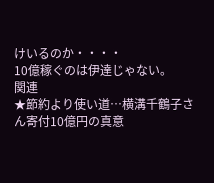けいるのか・・・・
10億稼ぐのは伊達じゃない。
関連
★節約より使い道…横溝千鶴子さん寄付10億円の真意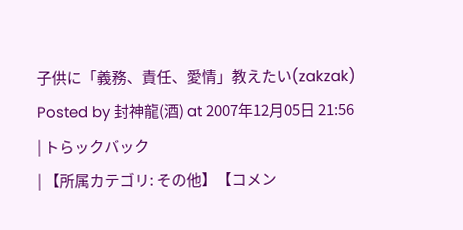子供に「義務、責任、愛情」教えたい(zakzak)
Posted by 封神龍(酒) at 2007年12月05日 21:56
| トらックバック
| 【所属カテゴリ: その他】【コメン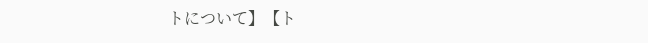トについて】【ト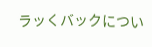ラッくバックについ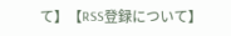て】【RSS登録について】